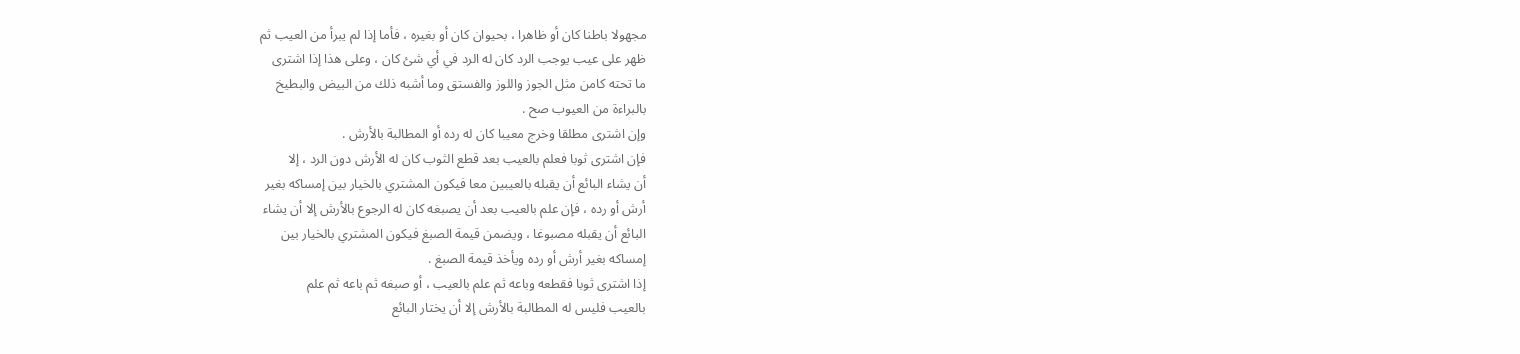مجهولا باطنا كان أو ظاهرا ، بحيوان كان أو بغيره ، فأما إذا لم يبرأ من العيب ثم
ظهر على عيب يوجب الرد كان له الرد في أي شئ كان ، وعلى هذا إذا اشترى
ما تحته كامن مثل الجوز واللوز والفستق وما أشبه ذلك من البيض والبطيخ
بالبراءة من العيوب صح .
وإن اشترى مطلقا وخرج معيبا كان له رده أو المطالبة بالأرش .
فإن اشترى ثوبا فعلم بالعيب بعد قطع الثوب كان له الأرش دون الرد ، إلا
أن يشاء البائع أن يقبله بالعيبين معا فيكون المشتري بالخيار بين إمساكه بغير
أرش أو رده ، فإن علم بالعيب بعد أن يصبغه كان له الرجوع بالأرش إلا أن يشاء
البائع أن يقبله مصبوغا ، ويضمن قيمة الصبغ فيكون المشتري بالخيار بين
إمساكه بغير أرش أو رده ويأخذ قيمة الصبغ .
إذا اشترى ثوبا فقطعه وباعه ثم علم بالعيب ، أو صبغه ثم باعه ثم علم
بالعيب فليس له المطالبة بالأرش إلا أن يختار البائع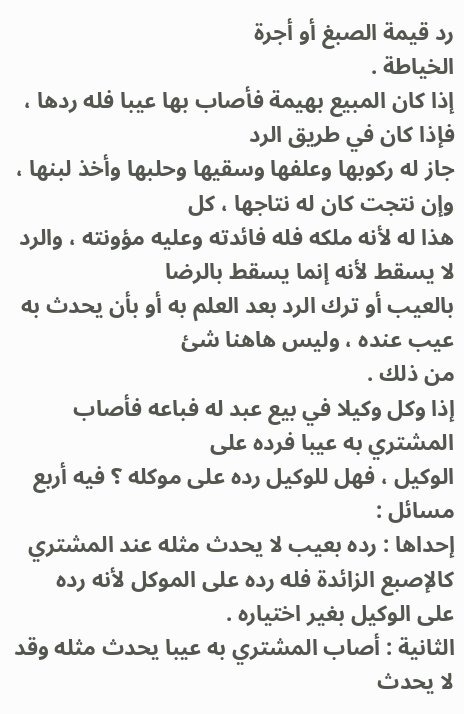رد قيمة الصبغ أو أجرة
الخياطة .
إذا كان المبيع بهيمة فأصاب بها عيبا فله ردها ، فإذا كان في طريق الرد
جاز له ركوبها وعلفها وسقيها وحلبها وأخذ لبنها ، وإن نتجت كان له نتاجها ، كل
هذا له لأنه ملكه فله فائدته وعليه مؤونته ، والرد لا يسقط لأنه إنما يسقط بالرضا
بالعيب أو ترك الرد بعد العلم به أو بأن يحدث به عيب عنده ، وليس هاهنا شئ
من ذلك .
إذا وكل وكيلا في بيع عبد له فباعه فأصاب المشتري به عيبا فرده على
الوكيل ، فهل للوكيل رده على موكله ؟ فيه أربع مسائل :
إحداها : رده بعيب لا يحدث مثله عند المشتري كالإصبع الزائدة فله رده على الموكل لأنه رده
على الوكيل بغير اختياره .
الثانية : أصاب المشتري به عيبا يحدث مثله وقد لا يحدث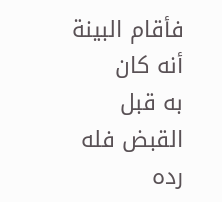فأقام البينة أنه كان
به قبل القبض فله رده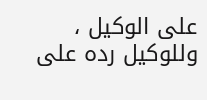على الوكيل ، وللوكيل رده على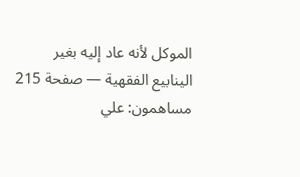الموكل لأنه عاد إليه بغير
الينابيع الفقهية — صفحة 215
مساهمون: علي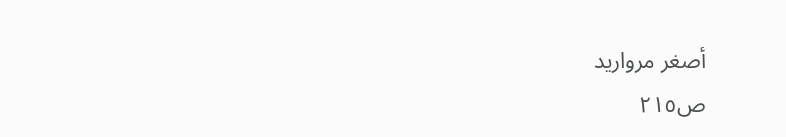أصغر مرواريد
ص٢١٥